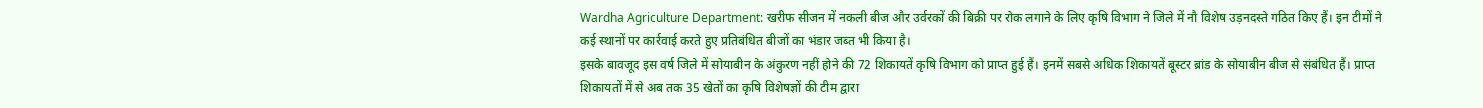Wardha Agriculture Department: खरीफ सीजन में नकली बीज और उर्वरकों की बिक्री पर रोक लगाने के लिए कृषि विभाग ने जिले में नौ विशेष उड़नदस्ते गठित किए हैं। इन टीमों ने कई स्थानों पर कार्रवाई करते हुए प्रतिबंधित बीजों का भंडार जब्त भी किया है।
इसके बावजूद इस वर्ष जिले में सोयाबीन के अंकुरण नहीं होने की 72 शिकायतें कृषि विभाग को प्राप्त हुई हैं। इनमें सबसे अधिक शिकायतें बूस्टर ब्रांड के सोयाबीन बीज से संबंधित हैं। प्राप्त शिकायतों में से अब तक 35 खेतों का कृषि विशेषज्ञों की टीम द्वारा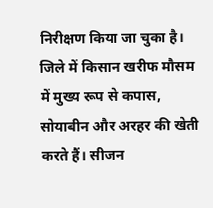निरीक्षण किया जा चुका है।
जिले में किसान खरीफ मौसम में मुख्य रूप से कपास, सोयाबीन और अरहर की खेती करते हैं। सीजन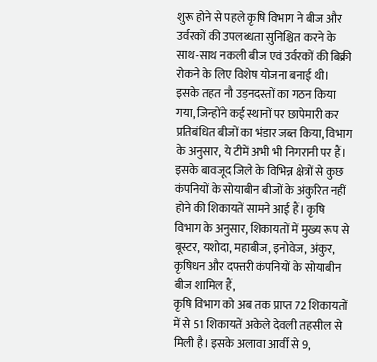शुरू होने से पहले कृषि विभाग ने बीज और उर्वरकों की उपलब्धता सुनिश्चित करने के साथ-साथ नकली बीज एवं उर्वरकों की बिक्री रोकने के लिए विशेष योजना बनाई थी।
इसके तहत नौ उड़नदस्तों का गठन किया गया, जिन्होंने कई स्थानों पर छापेमारी कर प्रतिबंधित बीजों का भंडार जब्त किया, विभाग के अनुसार, ये टीमें अभी भी निगरानी पर हैं।
इसके बावजूद जिले के विभिन्न क्षेत्रों से कुछ कंपनियों के सोयाबीन बीजों के अंकुरित नहीं होने की शिकायतें सामने आई हैं। कृषि विभाग के अनुसार, शिकायतों में मुख्य रूप से बूस्टर, यशोदा, महाबीज, इनोवेज, अंकुर, कृषिधन और दफ्तरी कंपनियों के सोयाबीन बीज शामिल हैं,
कृषि विभाग को अब तक प्राप्त 72 शिकायतों में से 51 शिकायतें अकेले देवली तहसील से मिली है। इसके अलावा आर्वी से 9,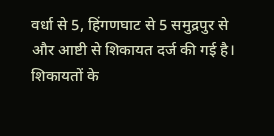वर्धा से 5, हिंगणघाट से 5 समुद्रपुर से और आष्टी से शिकायत दर्ज की गई है। शिकायतों के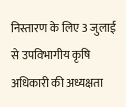निस्तारण के लिए 3 जुलाई से उपविभागीय कृषि अधिकारी की अध्यक्षता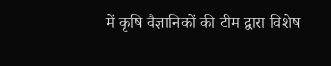में कृषि वैज्ञानिकों की टीम द्वारा विशेष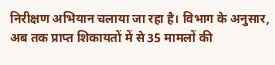निरीक्षण अभियान चलाया जा रहा है। विभाग के अनुसार, अब तक प्राप्त शिकायतों में से 35 मामलों की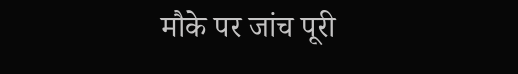मौके पर जांच पूरी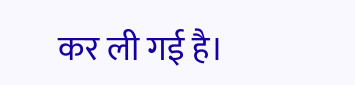कर ली गई है।